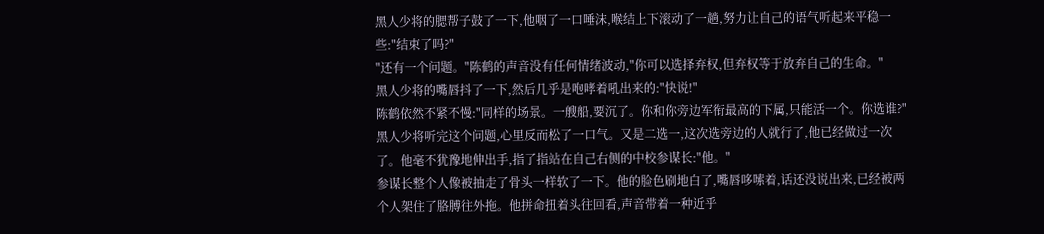黑人少将的腮帮子鼓了一下,他咽了一口唾沫,喉结上下滚动了一趟,努力让自己的语气听起来平稳一些:"结束了吗?"
"还有一个问题。"陈鹤的声音没有任何情绪波动,"你可以选择弃权,但弃权等于放弃自己的生命。"
黑人少将的嘴唇抖了一下,然后几乎是咆哮着吼出来的:"快说!"
陈鹤依然不紧不慢:"同样的场景。一艘船,要沉了。你和你旁边军衔最高的下属,只能活一个。你选谁?"
黑人少将听完这个问题,心里反而松了一口气。又是二选一,这次选旁边的人就行了,他已经做过一次了。他毫不犹豫地伸出手,指了指站在自己右侧的中校参谋长:"他。"
参谋长整个人像被抽走了骨头一样软了一下。他的脸色刷地白了,嘴唇哆嗦着,话还没说出来,已经被两个人架住了胳膊往外拖。他拼命扭着头往回看,声音带着一种近乎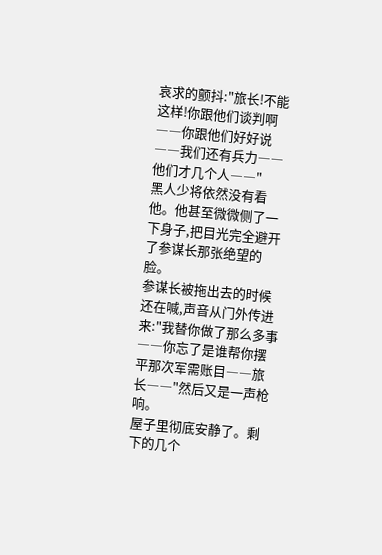哀求的颤抖:"旅长!不能这样!你跟他们谈判啊――你跟他们好好说――我们还有兵力――他们才几个人――"
黑人少将依然没有看他。他甚至微微侧了一下身子,把目光完全避开了参谋长那张绝望的脸。
参谋长被拖出去的时候还在喊,声音从门外传进来:"我替你做了那么多事――你忘了是谁帮你摆平那次军需账目――旅长――"然后又是一声枪响。
屋子里彻底安静了。剩下的几个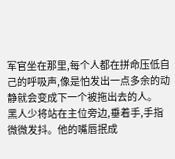军官坐在那里,每个人都在拼命压低自己的呼吸声,像是怕发出一点多余的动静就会变成下一个被拖出去的人。
黑人少将站在主位旁边,垂着手,手指微微发抖。他的嘴唇抿成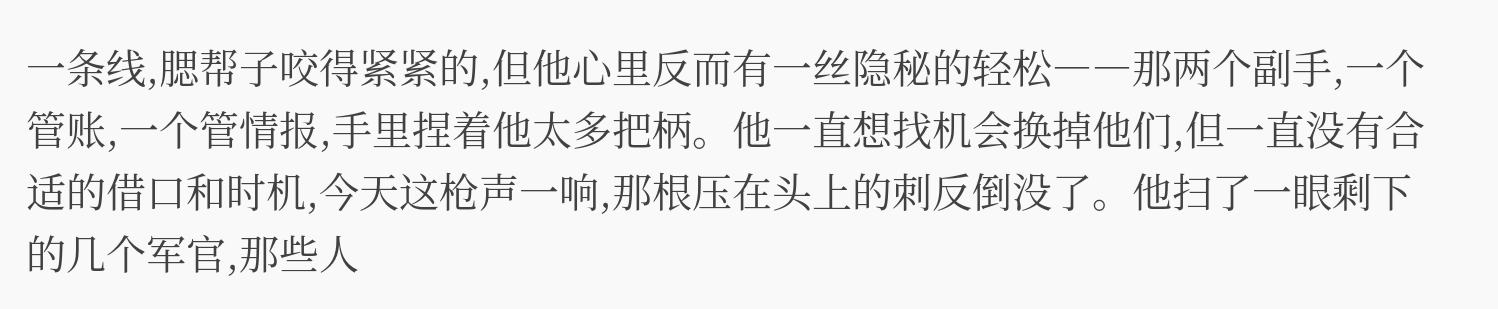一条线,腮帮子咬得紧紧的,但他心里反而有一丝隐秘的轻松――那两个副手,一个管账,一个管情报,手里捏着他太多把柄。他一直想找机会换掉他们,但一直没有合适的借口和时机,今天这枪声一响,那根压在头上的刺反倒没了。他扫了一眼剩下的几个军官,那些人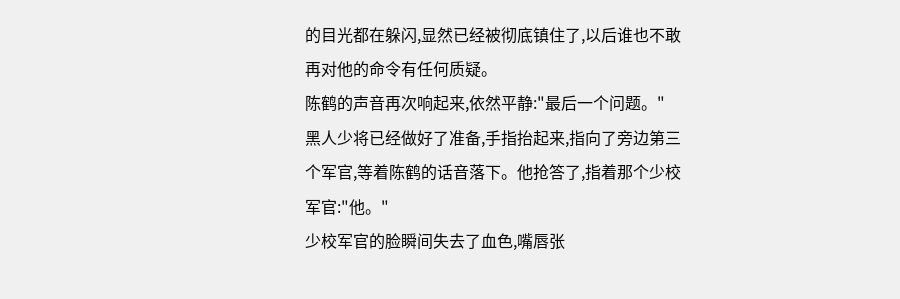的目光都在躲闪,显然已经被彻底镇住了,以后谁也不敢再对他的命令有任何质疑。
陈鹤的声音再次响起来,依然平静:"最后一个问题。"
黑人少将已经做好了准备,手指抬起来,指向了旁边第三个军官,等着陈鹤的话音落下。他抢答了,指着那个少校军官:"他。"
少校军官的脸瞬间失去了血色,嘴唇张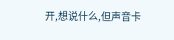开,想说什么,但声音卡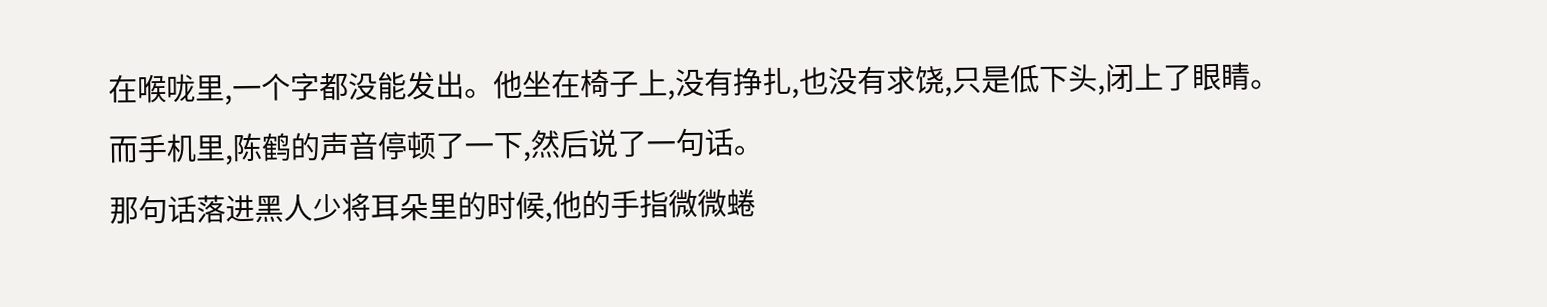在喉咙里,一个字都没能发出。他坐在椅子上,没有挣扎,也没有求饶,只是低下头,闭上了眼睛。
而手机里,陈鹤的声音停顿了一下,然后说了一句话。
那句话落进黑人少将耳朵里的时候,他的手指微微蜷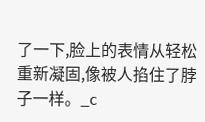了一下,脸上的表情从轻松重新凝固,像被人掐住了脖子一样。_c